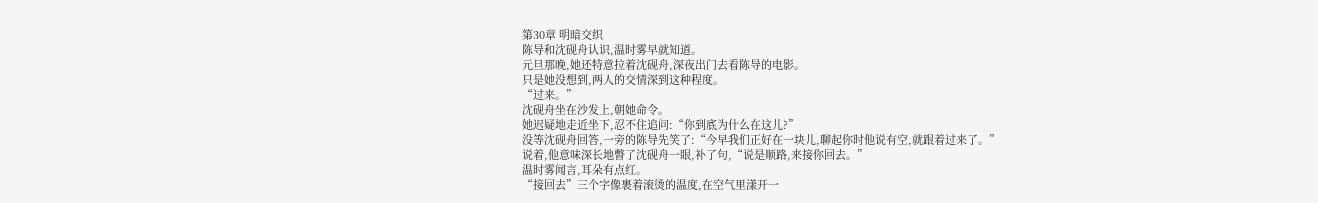第30章 明暗交织
陈导和沈砚舟认识,温时雾早就知道。
元旦那晚,她还特意拉着沈砚舟,深夜出门去看陈导的电影。
只是她没想到,两人的交情深到这种程度。
“过来。”
沈砚舟坐在沙发上,朝她命令。
她迟疑地走近坐下,忍不住追问:“你到底为什么在这儿?”
没等沈砚舟回答,一旁的陈导先笑了:“今早我们正好在一块儿,聊起你时他说有空,就跟着过来了。”
说着,他意味深长地瞥了沈砚舟一眼,补了句,“说是顺路,来接你回去。”
温时雾闻言,耳朵有点红。
“接回去”三个字像裹着滚烫的温度,在空气里漾开一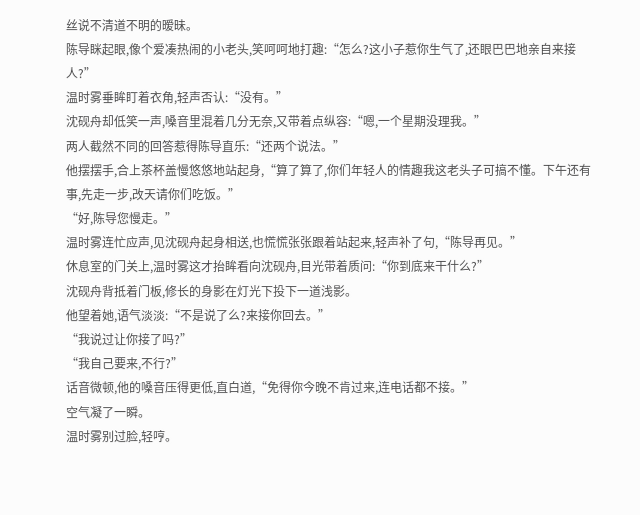丝说不清道不明的暧昧。
陈导眯起眼,像个爱凑热闹的小老头,笑呵呵地打趣:“怎么?这小子惹你生气了,还眼巴巴地亲自来接人?”
温时雾垂眸盯着衣角,轻声否认:“没有。”
沈砚舟却低笑一声,嗓音里混着几分无奈,又带着点纵容:“嗯,一个星期没理我。”
两人截然不同的回答惹得陈导直乐:“还两个说法。”
他摆摆手,合上茶杯盖慢悠悠地站起身,“算了算了,你们年轻人的情趣我这老头子可搞不懂。下午还有事,先走一步,改天请你们吃饭。”
“好,陈导您慢走。”
温时雾连忙应声,见沈砚舟起身相送,也慌慌张张跟着站起来,轻声补了句,“陈导再见。”
休息室的门关上,温时雾这才抬眸看向沈砚舟,目光带着质问:“你到底来干什么?”
沈砚舟背抵着门板,修长的身影在灯光下投下一道浅影。
他望着她,语气淡淡:“不是说了么?来接你回去。”
“我说过让你接了吗?”
“我自己要来,不行?”
话音微顿,他的嗓音压得更低,直白道,“免得你今晚不肯过来,连电话都不接。”
空气凝了一瞬。
温时雾别过脸,轻哼。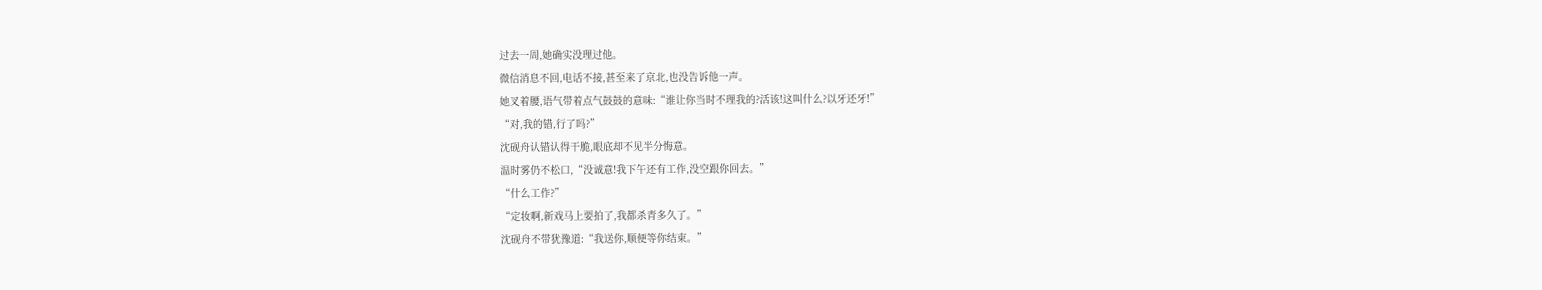过去一周,她确实没理过他。
微信消息不回,电话不接,甚至来了京北,也没告诉他一声。
她叉着腰,语气带着点气鼓鼓的意味:“谁让你当时不理我的?活该!这叫什么?以牙还牙!”
“对,我的错,行了吗?”
沈砚舟认错认得干脆,眼底却不见半分悔意。
温时雾仍不松口,“没诚意!我下午还有工作,没空跟你回去。”
“什么工作?”
“定妆啊,新戏马上要拍了,我都杀青多久了。”
沈砚舟不带犹豫道:“我送你,顺便等你结束。”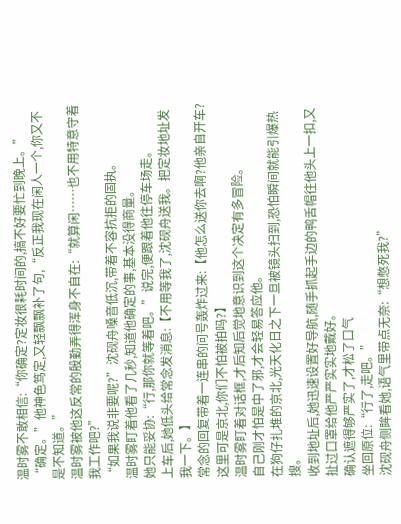温时雾不敢相信:“你确定?定妆很耗时间的,搞不好要忙到晚上。”
“确定。”他神色笃定,又轻飘飘补了句,“反正我现在闲人一个,你又不是不知道。”
温时雾被他这反常的殷勤弄得浑身不自在:“就算闲……也不用特意守着我工作吧?”
“如果我说非要呢?”沈砚舟嗓音低沉,带着不容抗拒的固执。
温时雾盯着他看了几秒,知道他确定的事,基本没得商量。
她只能妥协:“行,那你就等着吧。”说完,便跟着他往停车场走。
上车后,她低头给常念发消息:【不用等我了,沈砚舟送我。把定妆地址发我一下。】
常念的回复带着一连串的问号轰炸过来:【他怎么送你去啊?他亲自开车?这里可是京北,你们不怕被拍吗?】
温时雾盯着对话框,才后知后觉地意识到这个决定有多冒险。
自己刚才怕是中了邪,才会轻易答应他。
在狗仔扎堆的京北,光天化日之下一旦被镜头扫到,恐怕瞬间就能引爆热搜。
收到地址后,她迅速设置好导航,随手抓起手边的鸭舌帽往他头上一扣,又扯过口罩给他严严实实地戴好。
确认遮得够严实了,才松了口气
坐回原位:“行了,走吧。”
沈砚舟侧眸看她,语气里带点无奈:“想憋死我?”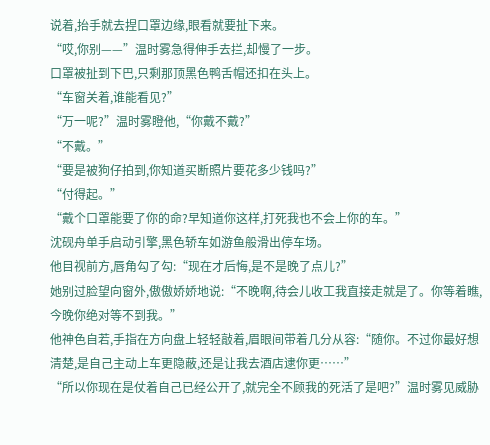说着,抬手就去捏口罩边缘,眼看就要扯下来。
“哎,你别——”温时雾急得伸手去拦,却慢了一步。
口罩被扯到下巴,只剩那顶黑色鸭舌帽还扣在头上。
“车窗关着,谁能看见?”
“万一呢?”温时雾瞪他,“你戴不戴?”
“不戴。”
“要是被狗仔拍到,你知道买断照片要花多少钱吗?”
“付得起。”
“戴个口罩能要了你的命?早知道你这样,打死我也不会上你的车。”
沈砚舟单手启动引擎,黑色轿车如游鱼般滑出停车场。
他目视前方,唇角勾了勾:“现在才后悔,是不是晚了点儿?”
她别过脸望向窗外,傲傲娇娇地说:“不晚啊,待会儿收工我直接走就是了。你等着瞧,今晚你绝对等不到我。”
他神色自若,手指在方向盘上轻轻敲着,眉眼间带着几分从容:“随你。不过你最好想清楚,是自己主动上车更隐蔽,还是让我去酒店逮你更……”
“所以你现在是仗着自己已经公开了,就完全不顾我的死活了是吧?”温时雾见威胁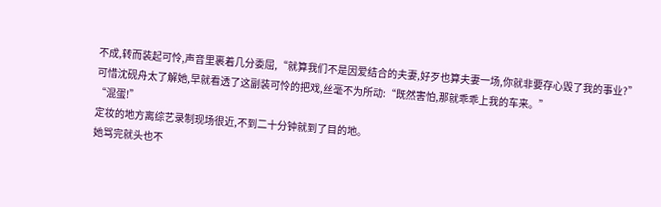不成,转而装起可怜,声音里裹着几分委屈,“就算我们不是因爱结合的夫妻,好歹也算夫妻一场,你就非要存心毁了我的事业?”
可惜沈砚舟太了解她,早就看透了这副装可怜的把戏,丝毫不为所动:“既然害怕,那就乖乖上我的车来。”
“混蛋!”
定妆的地方离综艺录制现场很近,不到二十分钟就到了目的地。
她骂完就头也不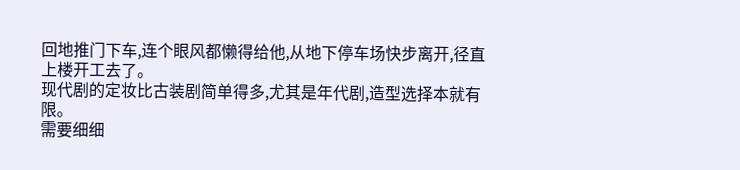回地推门下车,连个眼风都懒得给他,从地下停车场快步离开,径直上楼开工去了。
现代剧的定妆比古装剧简单得多,尤其是年代剧,造型选择本就有限。
需要细细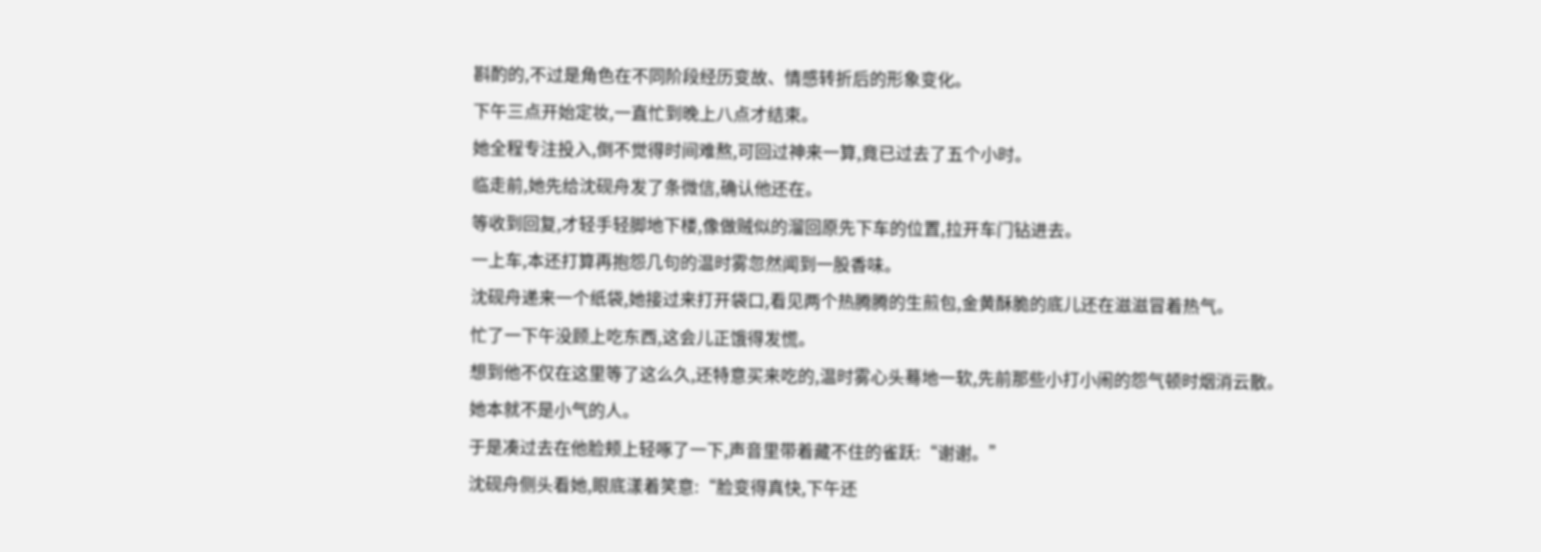斟酌的,不过是角色在不同阶段经历变故、情感转折后的形象变化。
下午三点开始定妆,一直忙到晚上八点才结束。
她全程专注投入,倒不觉得时间难熬,可回过神来一算,竟已过去了五个小时。
临走前,她先给沈砚舟发了条微信,确认他还在。
等收到回复,才轻手轻脚地下楼,像做贼似的溜回原先下车的位置,拉开车门钻进去。
一上车,本还打算再抱怨几句的温时雾忽然闻到一股香味。
沈砚舟递来一个纸袋,她接过来打开袋口,看见两个热腾腾的生煎包,金黄酥脆的底儿还在滋滋冒着热气。
忙了一下午没顾上吃东西,这会儿正饿得发慌。
想到他不仅在这里等了这么久,还特意买来吃的,温时雾心头蓦地一软,先前那些小打小闹的怨气顿时烟消云散。
她本就不是小气的人。
于是凑过去在他脸颊上轻啄了一下,声音里带着藏不住的雀跃:“谢谢。”
沈砚舟侧头看她,眼底漾着笑意:“脸变得真快,下午还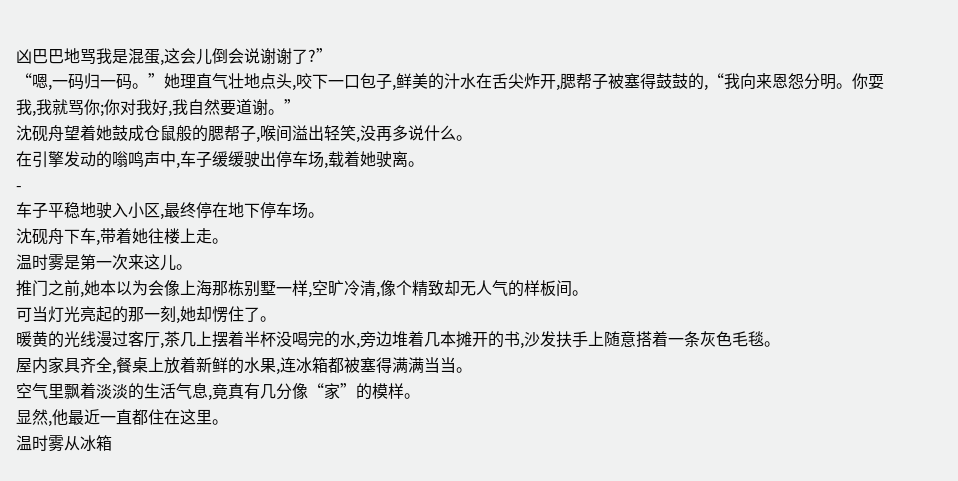凶巴巴地骂我是混蛋,这会儿倒会说谢谢了?”
“嗯,一码归一码。”她理直气壮地点头,咬下一口包子,鲜美的汁水在舌尖炸开,腮帮子被塞得鼓鼓的,“我向来恩怨分明。你耍我,我就骂你;你对我好,我自然要道谢。”
沈砚舟望着她鼓成仓鼠般的腮帮子,喉间溢出轻笑,没再多说什么。
在引擎发动的嗡鸣声中,车子缓缓驶出停车场,载着她驶离。
-
车子平稳地驶入小区,最终停在地下停车场。
沈砚舟下车,带着她往楼上走。
温时雾是第一次来这儿。
推门之前,她本以为会像上海那栋别墅一样,空旷冷清,像个精致却无人气的样板间。
可当灯光亮起的那一刻,她却愣住了。
暖黄的光线漫过客厅,茶几上摆着半杯没喝完的水,旁边堆着几本摊开的书,沙发扶手上随意搭着一条灰色毛毯。
屋内家具齐全,餐桌上放着新鲜的水果,连冰箱都被塞得满满当当。
空气里飘着淡淡的生活气息,竟真有几分像“家”的模样。
显然,他最近一直都住在这里。
温时雾从冰箱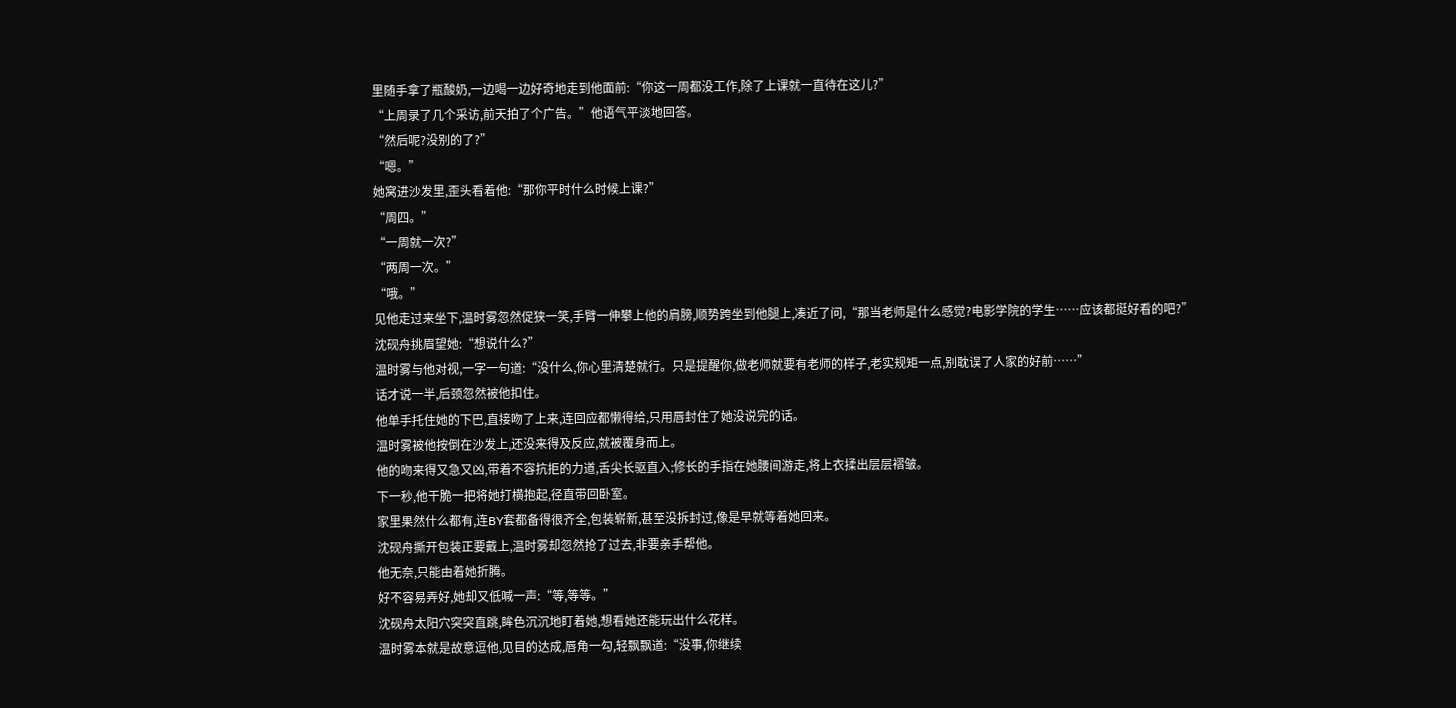里随手拿了瓶酸奶,一边喝一边好奇地走到他面前:“你这一周都没工作,除了上课就一直待在这儿?”
“上周录了几个采访,前天拍了个广告。”他语气平淡地回答。
“然后呢?没别的了?”
“嗯。”
她窝进沙发里,歪头看着他:“那你平时什么时候上课?”
“周四。”
“一周就一次?”
“两周一次。”
“哦。”
见他走过来坐下,温时雾忽然促狭一笑,手臂一伸攀上他的肩膀,顺势跨坐到他腿上,凑近了问,“那当老师是什么感觉?电影学院的学生……应该都挺好看的吧?”
沈砚舟挑眉望她:“想说什么?”
温时雾与他对视,一字一句道:“没什么,你心里清楚就行。只是提醒你,做老师就要有老师的样子,老实规矩一点,别耽误了人家的好前……”
话才说一半,后颈忽然被他扣住。
他单手托住她的下巴,直接吻了上来,连回应都懒得给,只用唇封住了她没说完的话。
温时雾被他按倒在沙发上,还没来得及反应,就被覆身而上。
他的吻来得又急又凶,带着不容抗拒的力道,舌尖长驱直入;修长的手指在她腰间游走,将上衣揉出层层褶皱。
下一秒,他干脆一把将她打横抱起,径直带回卧室。
家里果然什么都有,连BY套都备得很齐全,包装崭新,甚至没拆封过,像是早就等着她回来。
沈砚舟撕开包装正要戴上,温时雾却忽然抢了过去,非要亲手帮他。
他无奈,只能由着她折腾。
好不容易弄好,她却又低喊一声:“等,等等。”
沈砚舟太阳穴突突直跳,眸色沉沉地盯着她,想看她还能玩出什么花样。
温时雾本就是故意逗他,见目的达成,唇角一勾,轻飘飘道:“没事,你继续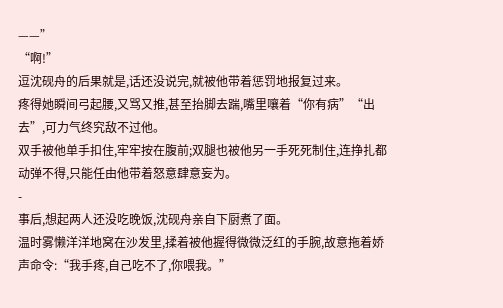——”
“啊!”
逗沈砚舟的后果就是,话还没说完,就被他带着惩罚地报复过来。
疼得她瞬间弓起腰,又骂又推,甚至抬脚去踹,嘴里嚷着“你有病”“出去”,可力气终究敌不过他。
双手被他单手扣住,牢牢按在腹前;双腿也被他另一手死死制住,连挣扎都动弹不得,只能任由他带着怒意肆意妄为。
-
事后,想起两人还没吃晚饭,沈砚舟亲自下厨煮了面。
温时雾懒洋洋地窝在沙发里,揉着被他握得微微泛红的手腕,故意拖着娇声命令:“我手疼,自己吃不了,你喂我。”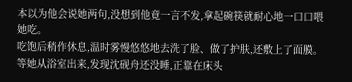本以为他会说她两句,没想到他竟一言不发,拿起碗筷就耐心地一口口喂她吃。
吃饱后稍作休息,温时雾慢悠悠地去洗了脸、做了护肤,还敷上了面膜。
等她从浴室出来,发现沈砚舟还没睡,正靠在床头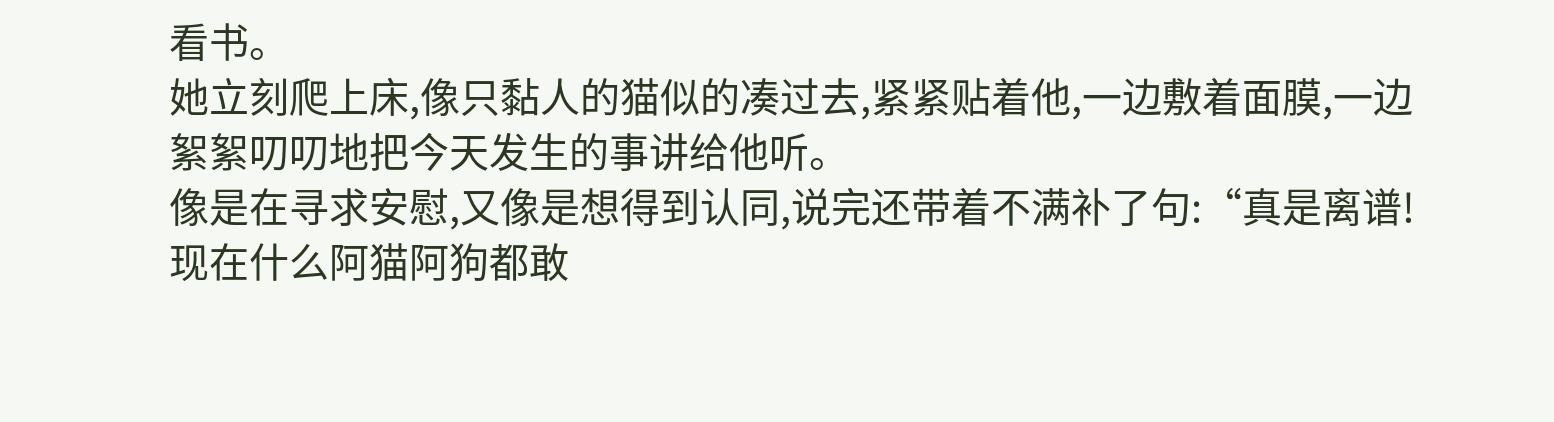看书。
她立刻爬上床,像只黏人的猫似的凑过去,紧紧贴着他,一边敷着面膜,一边絮絮叨叨地把今天发生的事讲给他听。
像是在寻求安慰,又像是想得到认同,说完还带着不满补了句:“真是离谱!现在什么阿猫阿狗都敢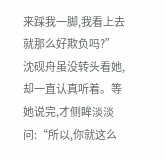来踩我一脚,我看上去就那么好欺负吗?”
沈砚舟虽没转头看她,却一直认真听着。等她说完,才侧眸淡淡问:“所以,你就这么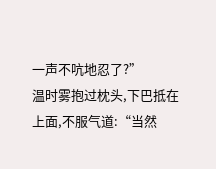一声不吭地忍了?”
温时雾抱过枕头,下巴抵在上面,不服气道:“当然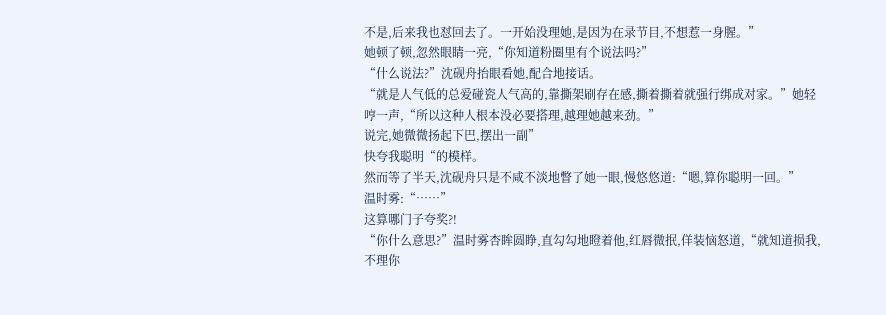不是,后来我也怼回去了。一开始没理她,是因为在录节目,不想惹一身腥。”
她顿了顿,忽然眼睛一亮,“你知道粉圈里有个说法吗?”
“什么说法?”沈砚舟抬眼看她,配合地接话。
“就是人气低的总爱碰瓷人气高的,靠撕架刷存在感,撕着撕着就强行绑成对家。”她轻哼一声,“所以这种人根本没必要搭理,越理她越来劲。”
说完,她微微扬起下巴,摆出一副”
快夸我聪明“的模样。
然而等了半天,沈砚舟只是不咸不淡地瞥了她一眼,慢悠悠道:“嗯,算你聪明一回。”
温时雾:“……”
这算哪门子夸奖?!
“你什么意思?”温时雾杏眸圆睁,直勾勾地瞪着他,红唇微抿,佯装恼怒道,“就知道损我,不理你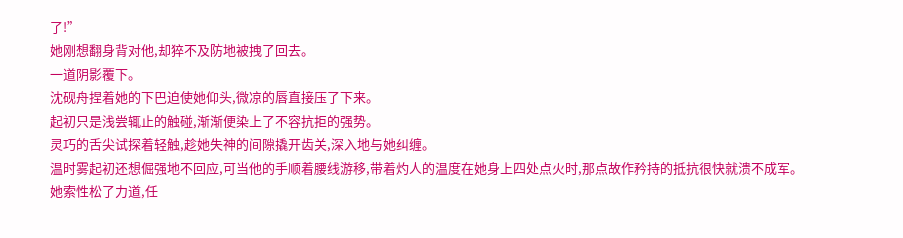了!”
她刚想翻身背对他,却猝不及防地被拽了回去。
一道阴影覆下。
沈砚舟捏着她的下巴迫使她仰头,微凉的唇直接压了下来。
起初只是浅尝辄止的触碰,渐渐便染上了不容抗拒的强势。
灵巧的舌尖试探着轻触,趁她失神的间隙撬开齿关,深入地与她纠缠。
温时雾起初还想倔强地不回应,可当他的手顺着腰线游移,带着灼人的温度在她身上四处点火时,那点故作矜持的抵抗很快就溃不成军。
她索性松了力道,任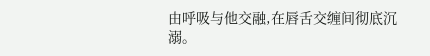由呼吸与他交融,在唇舌交缠间彻底沉溺。